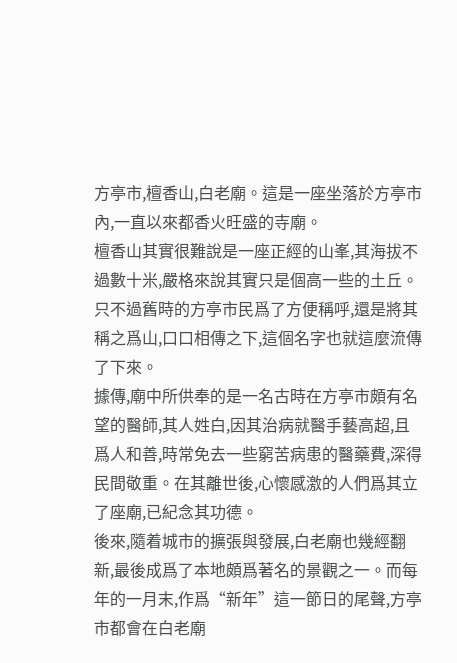方亭市,檀香山,白老廟。這是一座坐落於方亭市內,一直以來都香火旺盛的寺廟。
檀香山其實很難說是一座正經的山峯,其海拔不過數十米,嚴格來說其實只是個高一些的土丘。只不過舊時的方亭市民爲了方便稱呼,還是將其稱之爲山,口口相傳之下,這個名字也就這麼流傳了下來。
據傳,廟中所供奉的是一名古時在方亭市頗有名望的醫師,其人姓白,因其治病就醫手藝高超,且爲人和善,時常免去一些窮苦病患的醫藥費,深得民間敬重。在其離世後,心懷感激的人們爲其立了座廟,已紀念其功德。
後來,隨着城市的擴張與發展,白老廟也幾經翻新,最後成爲了本地頗爲著名的景觀之一。而每年的一月末,作爲“新年”這一節日的尾聲,方亭市都會在白老廟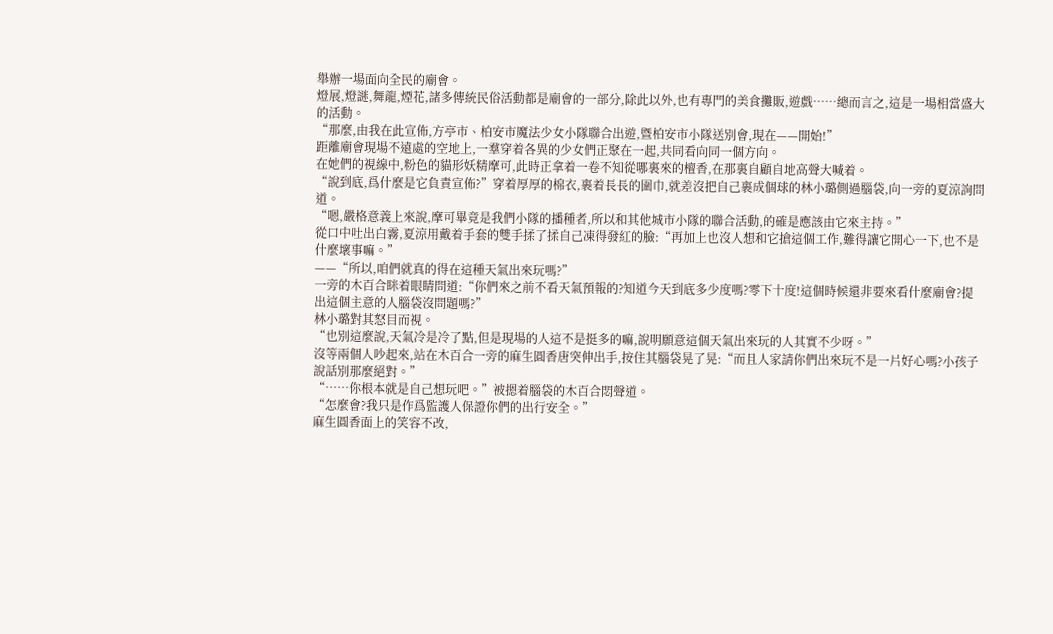舉辦一場面向全民的廟會。
燈展,燈謎,舞龍,煙花,諸多傳統民俗活動都是廟會的一部分,除此以外,也有專門的美食攤販,遊戲……總而言之,這是一場相當盛大的活動。
“那麼,由我在此宣佈,方亭市、柏安市魔法少女小隊聯合出遊,暨柏安市小隊送別會,現在——開始!”
距離廟會現場不遠處的空地上,一羣穿着各異的少女們正聚在一起,共同看向同一個方向。
在她們的視線中,粉色的貓形妖精摩可,此時正拿着一卷不知從哪裏來的檀香,在那裏自顧自地高聲大喊着。
“說到底,爲什麼是它負責宣佈?”穿着厚厚的棉衣,裹着長長的圍巾,就差沒把自己裹成個球的林小璐側過腦袋,向一旁的夏涼詢問道。
“嗯,嚴格意義上來說,摩可畢竟是我們小隊的播種者,所以和其他城市小隊的聯合活動,的確是應該由它來主持。”
從口中吐出白霧,夏涼用戴着手套的雙手揉了揉自己凍得發紅的臉:“再加上也沒人想和它搶這個工作,難得讓它開心一下,也不是什麼壞事嘛。”
——“所以,咱們就真的得在這種天氣出來玩嗎?”
一旁的木百合眯着眼睛問道:“你們來之前不看天氣預報的?知道今天到底多少度嗎?零下十度!這個時候還非要來看什麼廟會?提出這個主意的人腦袋沒問題嗎?”
林小璐對其怒目而視。
“也別這麼說,天氣冷是冷了點,但是現場的人這不是挺多的嘛,說明願意這個天氣出來玩的人其實不少呀。”
沒等兩個人吵起來,站在木百合一旁的麻生圓香唐突伸出手,按住其腦袋晃了晃:“而且人家請你們出來玩不是一片好心嗎?小孩子說話別那麼絕對。”
“……你根本就是自己想玩吧。”被摁着腦袋的木百合悶聲道。
“怎麼會?我只是作爲監護人保證你們的出行安全。”
麻生圓香面上的笑容不改,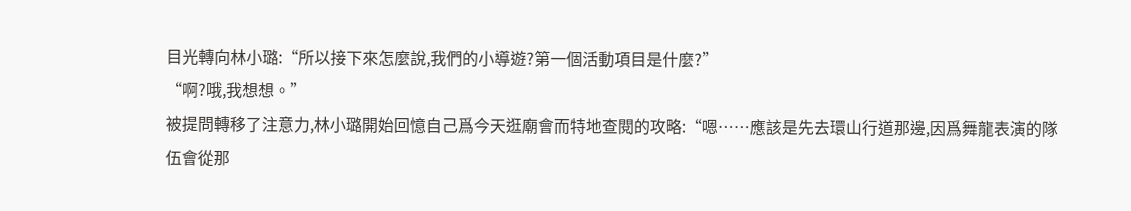目光轉向林小璐:“所以接下來怎麼說,我們的小導遊?第一個活動項目是什麼?”
“啊?哦,我想想。”
被提問轉移了注意力,林小璐開始回憶自己爲今天逛廟會而特地查閱的攻略:“嗯……應該是先去環山行道那邊,因爲舞龍表演的隊伍會從那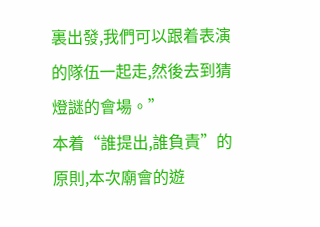裏出發,我們可以跟着表演的隊伍一起走,然後去到猜燈謎的會場。”
本着“誰提出,誰負責”的原則,本次廟會的遊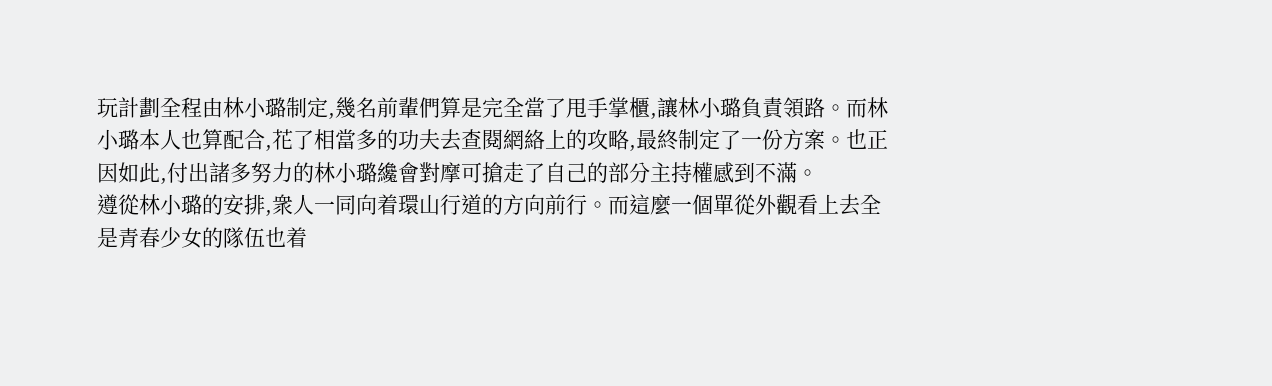玩計劃全程由林小璐制定,幾名前輩們算是完全當了甩手掌櫃,讓林小璐負責領路。而林小璐本人也算配合,花了相當多的功夫去查閱網絡上的攻略,最終制定了一份方案。也正因如此,付出諸多努力的林小璐纔會對摩可搶走了自己的部分主持權感到不滿。
遵從林小璐的安排,衆人一同向着環山行道的方向前行。而這麼一個單從外觀看上去全是青春少女的隊伍也着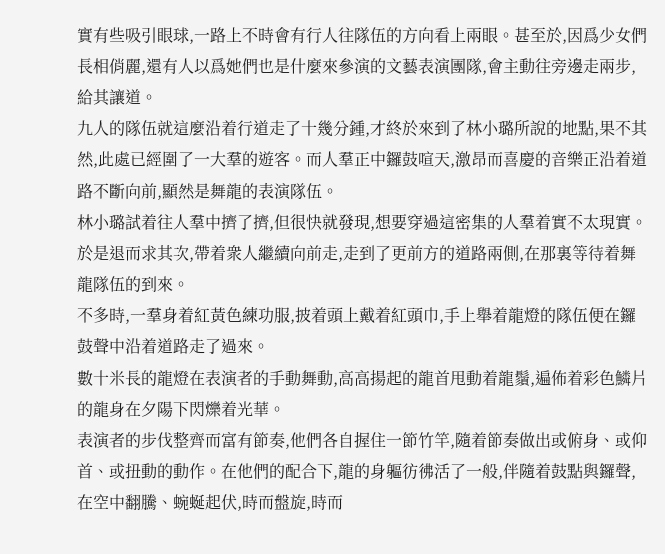實有些吸引眼球,一路上不時會有行人往隊伍的方向看上兩眼。甚至於,因爲少女們長相俏麗,還有人以爲她們也是什麼來參演的文藝表演團隊,會主動往旁邊走兩步,給其讓道。
九人的隊伍就這麼沿着行道走了十幾分鍾,才終於來到了林小璐所說的地點,果不其然,此處已經圍了一大羣的遊客。而人羣正中鑼鼓喧天,激昂而喜慶的音樂正沿着道路不斷向前,顯然是舞龍的表演隊伍。
林小璐試着往人羣中擠了擠,但很快就發現,想要穿過這密集的人羣着實不太現實。於是退而求其次,帶着衆人繼續向前走,走到了更前方的道路兩側,在那裏等待着舞龍隊伍的到來。
不多時,一羣身着紅黃色練功服,披着頭上戴着紅頭巾,手上舉着龍燈的隊伍便在鑼鼓聲中沿着道路走了過來。
數十米長的龍燈在表演者的手動舞動,高高揚起的龍首甩動着龍鬚,遍佈着彩色鱗片的龍身在夕陽下閃爍着光華。
表演者的步伐整齊而富有節奏,他們各自握住一節竹竿,隨着節奏做出或俯身、或仰首、或扭動的動作。在他們的配合下,龍的身軀彷彿活了一般,伴隨着鼓點與鑼聲,在空中翻騰、蜿蜒起伏,時而盤旋,時而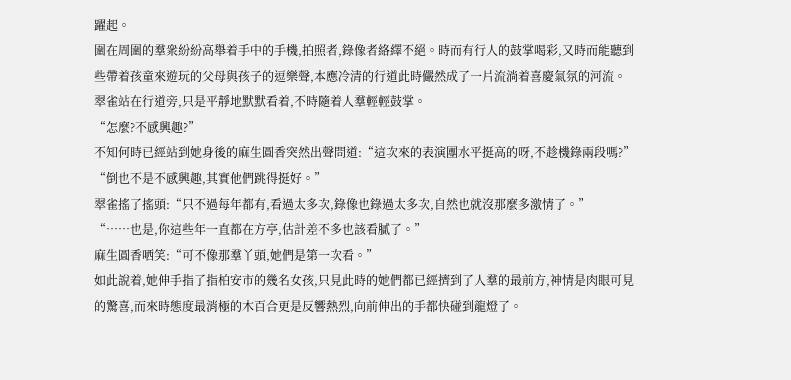躍起。
圍在周圍的羣衆紛紛高舉着手中的手機,拍照者,錄像者絡繹不絕。時而有行人的鼓掌喝彩,又時而能聽到些帶着孩童來遊玩的父母與孩子的逗樂聲,本應冷清的行道此時儼然成了一片流淌着喜慶氣氛的河流。
翠雀站在行道旁,只是平靜地默默看着,不時隨着人羣輕輕鼓掌。
“怎麼?不感興趣?”
不知何時已經站到她身後的麻生圓香突然出聲問道:“這次來的表演團水平挺高的呀,不趁機錄兩段嗎?”
“倒也不是不感興趣,其實他們跳得挺好。”
翠雀搖了搖頭:“只不過每年都有,看過太多次,錄像也錄過太多次,自然也就沒那麼多激情了。”
“……也是,你這些年一直都在方亭,估計差不多也該看膩了。”
麻生圓香哂笑:“可不像那羣丫頭,她們是第一次看。”
如此說着,她伸手指了指柏安市的幾名女孩,只見此時的她們都已經擠到了人羣的最前方,神情是肉眼可見的驚喜,而來時態度最消極的木百合更是反響熱烈,向前伸出的手都快碰到龍燈了。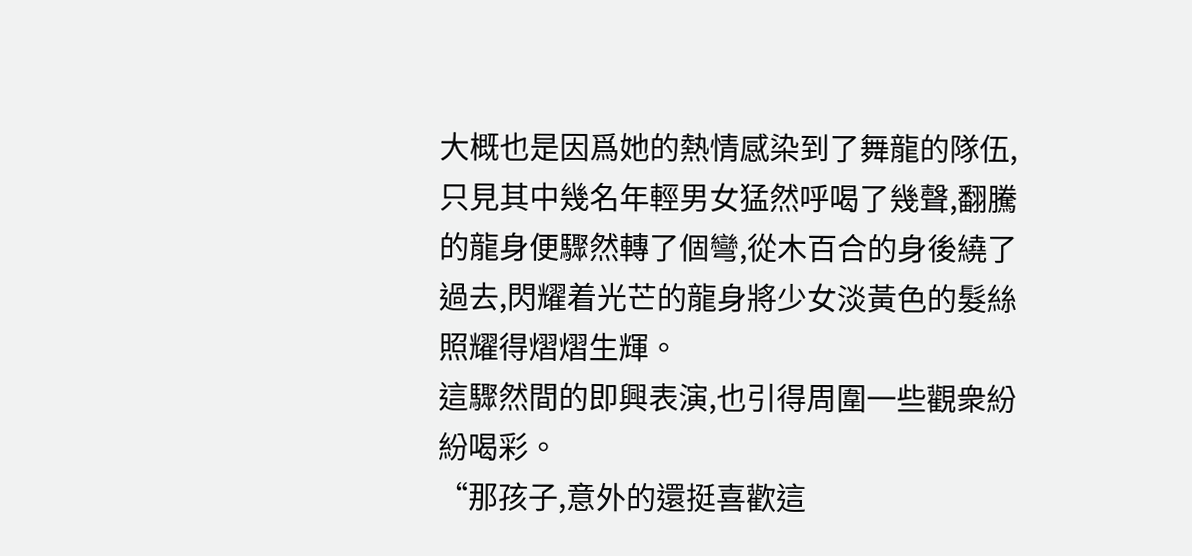大概也是因爲她的熱情感染到了舞龍的隊伍,只見其中幾名年輕男女猛然呼喝了幾聲,翻騰的龍身便驟然轉了個彎,從木百合的身後繞了過去,閃耀着光芒的龍身將少女淡黃色的髮絲照耀得熠熠生輝。
這驟然間的即興表演,也引得周圍一些觀衆紛紛喝彩。
“那孩子,意外的還挺喜歡這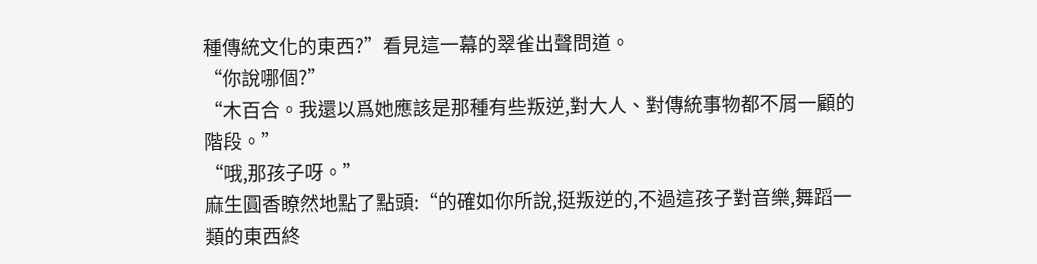種傳統文化的東西?”看見這一幕的翠雀出聲問道。
“你說哪個?”
“木百合。我還以爲她應該是那種有些叛逆,對大人、對傳統事物都不屑一顧的階段。”
“哦,那孩子呀。”
麻生圓香瞭然地點了點頭:“的確如你所說,挺叛逆的,不過這孩子對音樂,舞蹈一類的東西終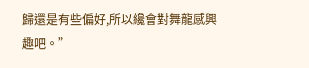歸還是有些偏好,所以纔會對舞龍感興趣吧。”